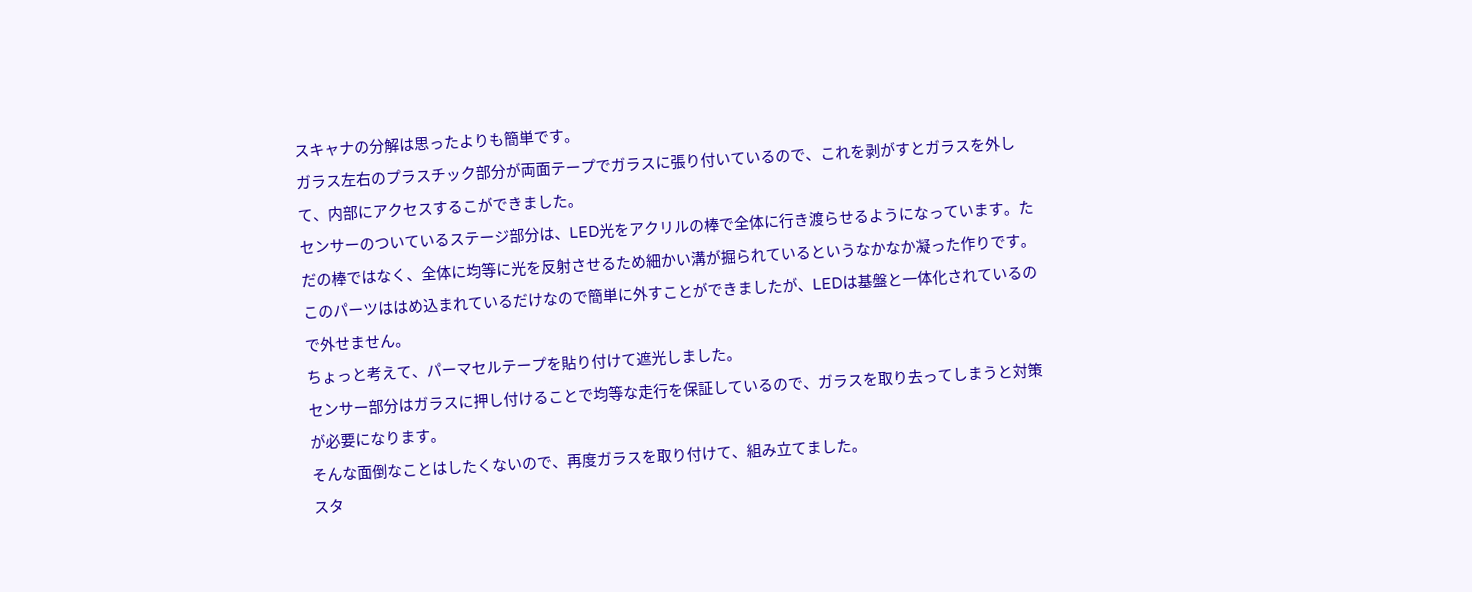スキャナの分解は思ったよりも簡単です。
ガラス左右のプラスチック部分が両面テープでガラスに張り付いているので、これを剥がすとガラスを外して、内部にアクセスするこができました。
センサーのついているステージ部分は、LED光をアクリルの棒で全体に行き渡らせるようになっています。ただの棒ではなく、全体に均等に光を反射させるため細かい溝が掘られているというなかなか凝った作りです。
このパーツははめ込まれているだけなので簡単に外すことができましたが、LEDは基盤と一体化されているので外せません。
ちょっと考えて、パーマセルテープを貼り付けて遮光しました。
センサー部分はガラスに押し付けることで均等な走行を保証しているので、ガラスを取り去ってしまうと対策が必要になります。
そんな面倒なことはしたくないので、再度ガラスを取り付けて、組み立てました。
スタ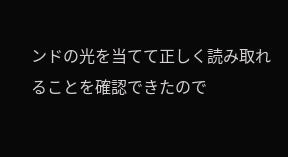ンドの光を当てて正しく読み取れることを確認できたので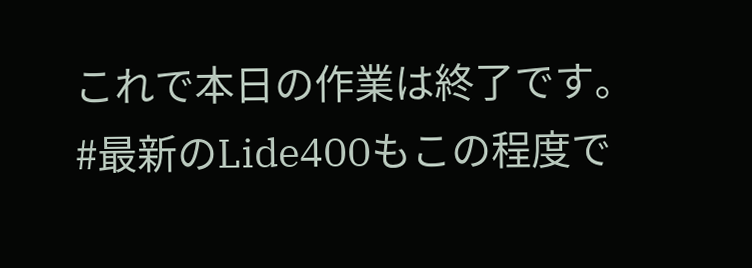これで本日の作業は終了です。
#最新のLide400もこの程度で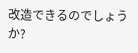改造できるのでしょうか?